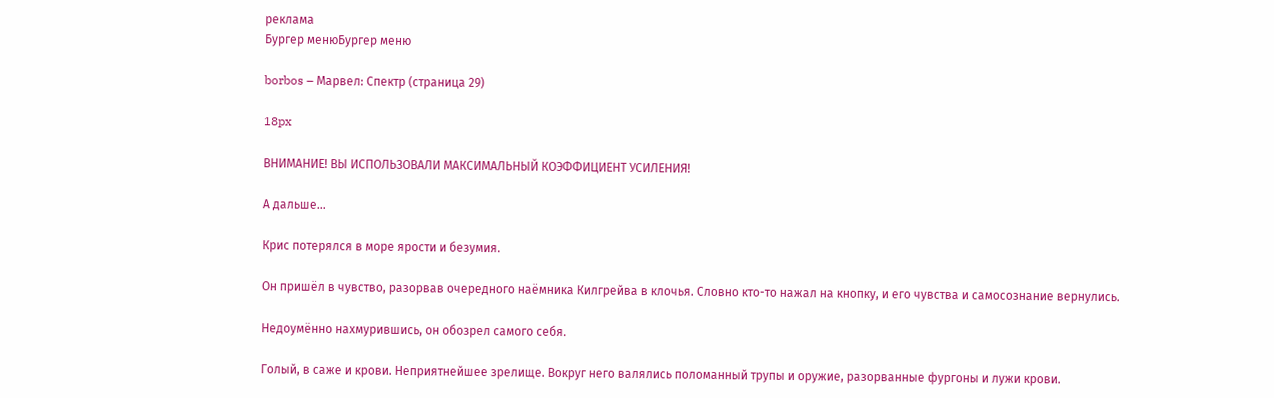реклама
Бургер менюБургер меню

borbos – Марвел: Спектр (страница 29)

18px

ВНИМАНИЕ! ВЫ ИСПОЛЬЗОВАЛИ МАКСИМАЛЬНЫЙ КОЭФФИЦИЕНТ УСИЛЕНИЯ!

А дальше…

Крис потерялся в море ярости и безумия.

Он пришёл в чувство, разорвав очередного наёмника Килгрейва в клочья. Словно кто-то нажал на кнопку, и его чувства и самосознание вернулись.

Недоумённо нахмурившись, он обозрел самого себя.

Голый, в саже и крови. Неприятнейшее зрелище. Вокруг него валялись поломанный трупы и оружие, разорванные фургоны и лужи крови.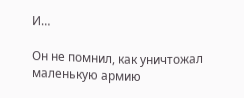И…

Он не помнил, как уничтожал маленькую армию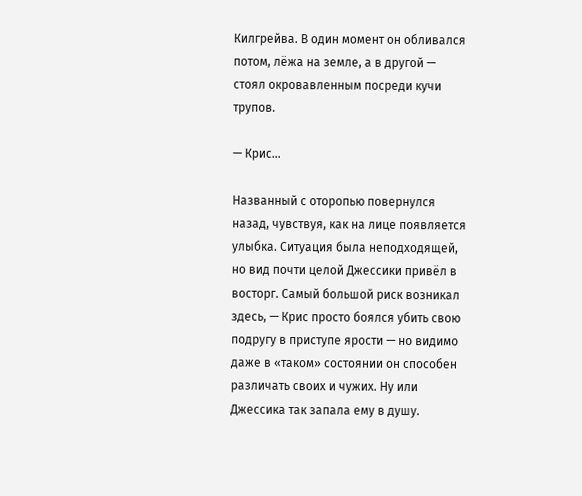Килгрейва. В один момент он обливался потом, лёжа на земле, а в другой — стоял окровавленным посреди кучи трупов.

— Крис…

Названный с оторопью повернулся назад, чувствуя, как на лице появляется улыбка. Ситуация была неподходящей, но вид почти целой Джессики привёл в восторг. Самый большой риск возникал здесь, — Крис просто боялся убить свою подругу в приступе ярости — но видимо даже в «таком» состоянии он способен различать своих и чужих. Ну или Джессика так запала ему в душу.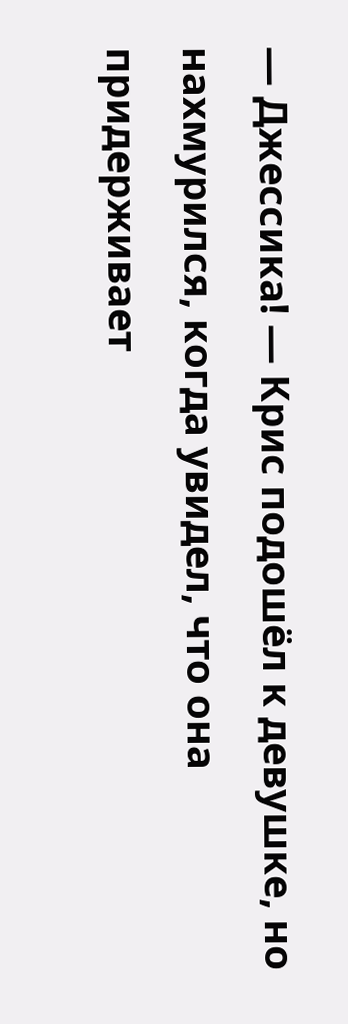— Джессика! — Крис подошёл к девушке, но нахмурился, когда увидел, что она придерживает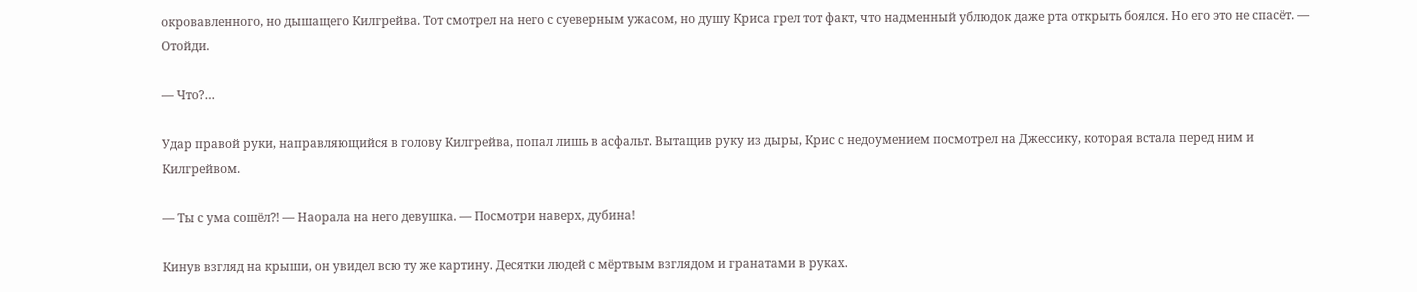окровавленного, но дышащего Килгрейва. Тот смотрел на него с суеверным ужасом, но душу Криса грел тот факт, что надменный ублюдок даже рта открыть боялся. Но его это не спасёт. — Отойди.

— Что?…

Удар правой руки, направляющийся в голову Килгрейва, попал лишь в асфальт. Вытащив руку из дыры, Крис с недоумением посмотрел на Джессику, которая встала перед ним и Килгрейвом.

— Ты с ума сошёл⁈ — Наорала на него девушка. — Посмотри наверх, дубина!

Кинув взгляд на крыши, он увидел всю ту же картину. Десятки людей с мёртвым взглядом и гранатами в руках.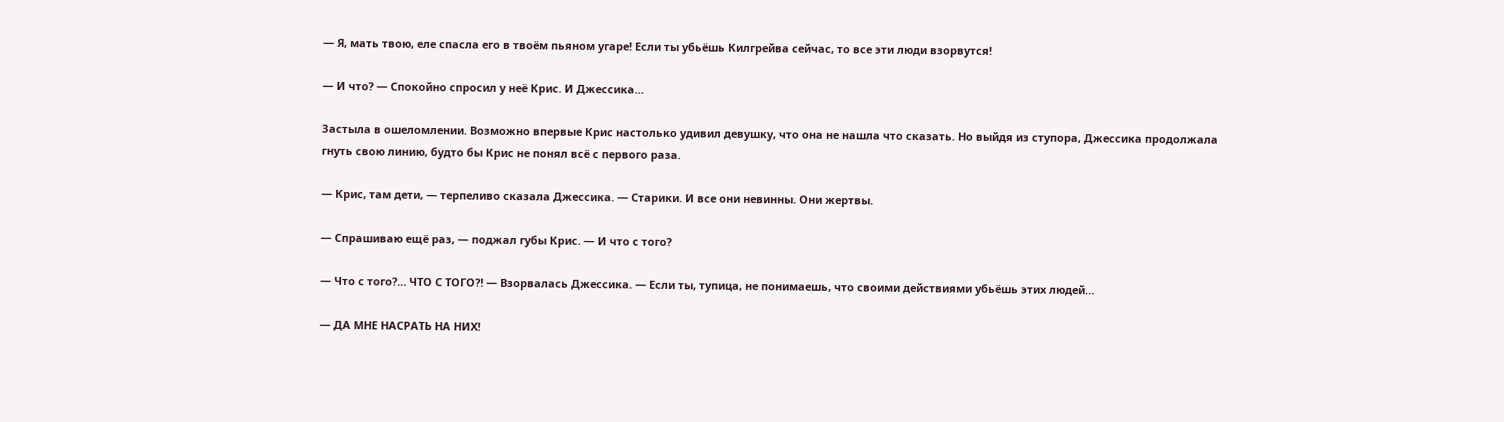— Я, мать твою, еле спасла его в твоём пьяном угаре! Если ты убьёшь Килгрейва сейчас, то все эти люди взорвутся!

— И что? — Спокойно спросил у неё Крис. И Джессика…

Застыла в ошеломлении. Возможно впервые Крис настолько удивил девушку, что она не нашла что сказать. Но выйдя из ступора, Джессика продолжала гнуть свою линию, будто бы Крис не понял всё с первого раза.

— Крис, там дети, — терпеливо сказала Джессика. — Старики. И все они невинны. Они жертвы.

— Спрашиваю ещё раз, — поджал губы Крис. — И что с того?

— Что с того?… ЧТО С ТОГО⁈ — Взорвалась Джессика. — Если ты, тупица, не понимаешь, что своими действиями убьёшь этих людей…

— ДА МНЕ НАСРАТЬ НА НИХ!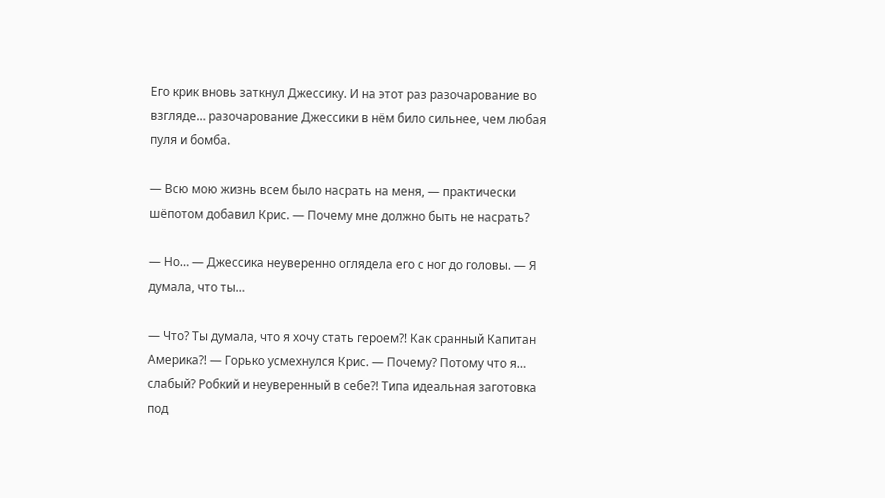Его крик вновь заткнул Джессику. И на этот раз разочарование во взгляде… разочарование Джессики в нём било сильнее, чем любая пуля и бомба.

— Всю мою жизнь всем было насрать на меня, — практически шёпотом добавил Крис. — Почему мне должно быть не насрать?

— Но… — Джессика неуверенно оглядела его с ног до головы. — Я думала, что ты…

— Что? Ты думала, что я хочу стать героем⁈ Как сранный Капитан Америка⁈ — Горько усмехнулся Крис. — Почему? Потому что я… слабый? Робкий и неуверенный в себе⁈ Типа идеальная заготовка под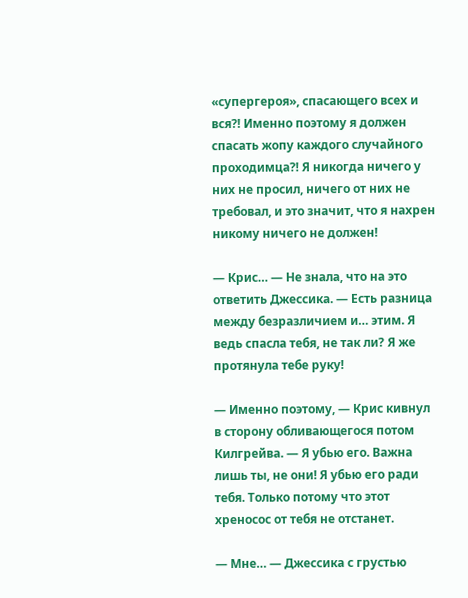«супергероя», спасающего всех и вся⁈ Именно поэтому я должен спасать жопу каждого случайного проходимца⁈ Я никогда ничего у них не просил, ничего от них не требовал, и это значит, что я нахрен никому ничего не должен!

— Крис… — Не знала, что на это ответить Джессика. — Есть разница между безразличием и… этим. Я ведь спасла тебя, не так ли? Я же протянула тебе руку!

— Именно поэтому, — Крис кивнул в сторону обливающегося потом Килгрейва. — Я убью его. Важна лишь ты, не они! Я убью его ради тебя. Только потому что этот хреносос от тебя не отстанет.

— Мне… — Джессика с грустью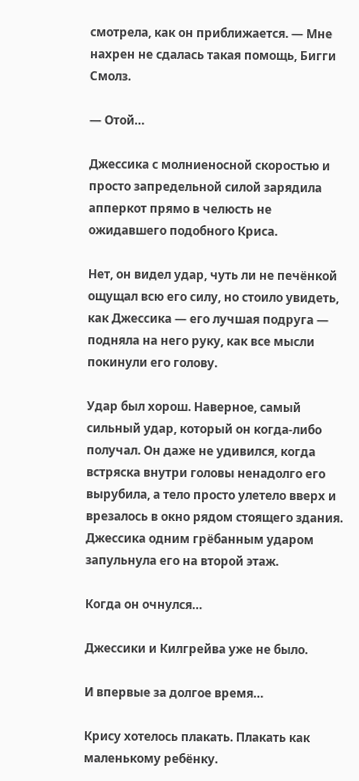смотрела, как он приближается. — Мне нахрен не сдалась такая помощь, Бигги Смолз.

— Отой…

Джессика с молниеносной скоростью и просто запредельной силой зарядила апперкот прямо в челюсть не ожидавшего подобного Криса.

Нет, он видел удар, чуть ли не печёнкой ощущал всю его силу, но стоило увидеть, как Джессика — его лучшая подруга — подняла на него руку, как все мысли покинули его голову.

Удар был хорош. Наверное, самый сильный удар, который он когда-либо получал. Он даже не удивился, когда встряска внутри головы ненадолго его вырубила, а тело просто улетело вверх и врезалось в окно рядом стоящего здания. Джессика одним грёбанным ударом запульнула его на второй этаж.

Когда он очнулся…

Джессики и Килгрейва уже не было.

И впервые за долгое время…

Крису хотелось плакать. Плакать как маленькому ребёнку.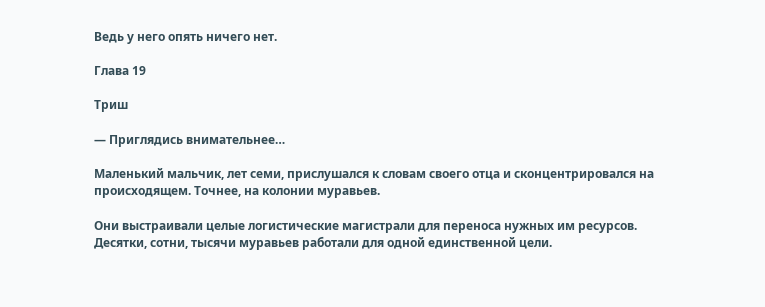Ведь у него опять ничего нет.

Глава 19

Триш

— Приглядись внимательнее…

Маленький мальчик, лет семи, прислушался к словам своего отца и сконцентрировался на происходящем. Точнее, на колонии муравьев.

Они выстраивали целые логистические магистрали для переноса нужных им ресурсов. Десятки, сотни, тысячи муравьев работали для одной единственной цели.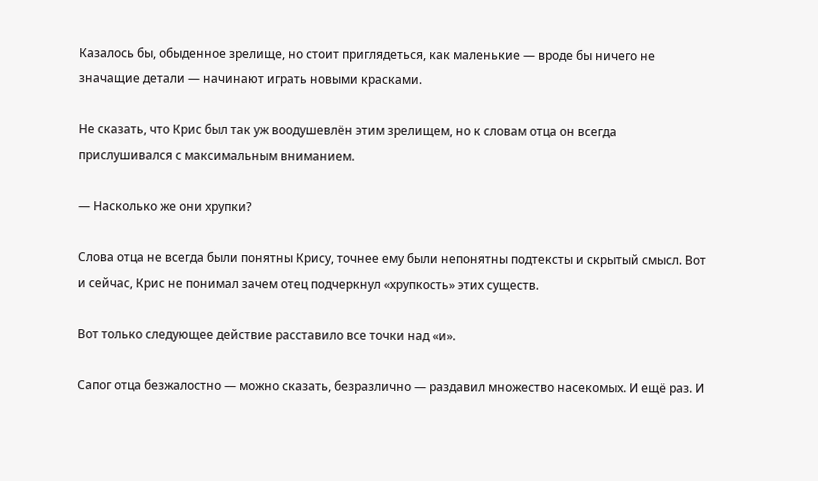Казалось бы, обыденное зрелище, но стоит приглядеться, как маленькие — вроде бы ничего не значащие детали — начинают играть новыми красками.

Не сказать, что Крис был так уж воодушевлён этим зрелищем, но к словам отца он всегда прислушивался с максимальным вниманием.

— Насколько же они хрупки?

Слова отца не всегда были понятны Крису, точнее ему были непонятны подтексты и скрытый смысл. Вот и сейчас, Крис не понимал зачем отец подчеркнул «хрупкость» этих существ.

Вот только следующее действие расставило все точки над «и».

Сапог отца безжалостно — можно сказать, безразлично — раздавил множество насекомых. И ещё раз. И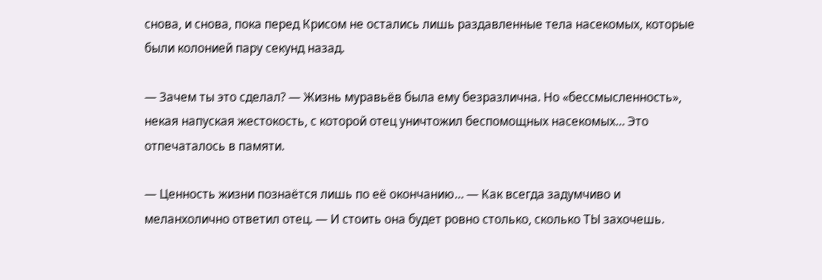снова, и снова, пока перед Крисом не остались лишь раздавленные тела насекомых, которые были колонией пару секунд назад.

— Зачем ты это сделал? — Жизнь муравьёв была ему безразлична. Но «бессмысленность», некая напуская жестокость, с которой отец уничтожил беспомощных насекомых… Это отпечаталось в памяти.

— Ценность жизни познаётся лишь по её окончанию… — Как всегда задумчиво и меланхолично ответил отец. — И стоить она будет ровно столько, сколько ТЫ захочешь.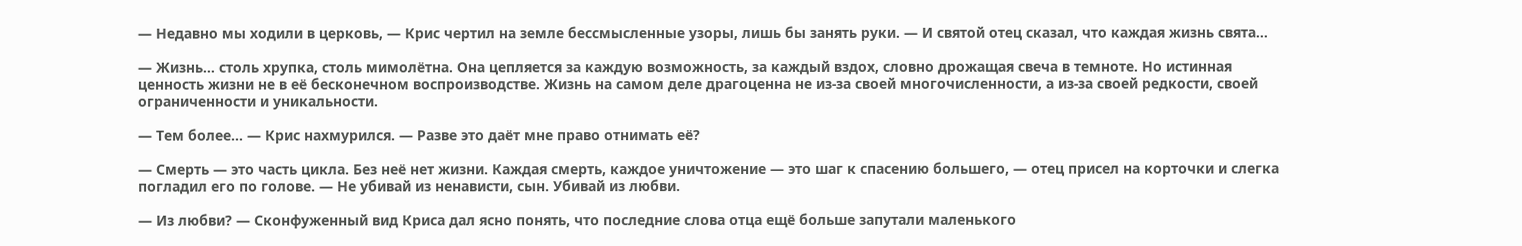— Недавно мы ходили в церковь, — Крис чертил на земле бессмысленные узоры, лишь бы занять руки. — И святой отец сказал, что каждая жизнь свята…

— Жизнь… столь хрупка, столь мимолётна. Она цепляется за каждую возможность, за каждый вздох, словно дрожащая свеча в темноте. Но истинная ценность жизни не в её бесконечном воспроизводстве. Жизнь на самом деле драгоценна не из-за своей многочисленности, а из-за своей редкости, своей ограниченности и уникальности.

— Тем более… — Крис нахмурился. — Разве это даёт мне право отнимать её?

— Смерть — это часть цикла. Без неё нет жизни. Каждая смерть, каждое уничтожение — это шаг к спасению большего, — отец присел на корточки и слегка погладил его по голове. — Не убивай из ненависти, сын. Убивай из любви.

— Из любви? — Сконфуженный вид Криса дал ясно понять, что последние слова отца ещё больше запутали маленького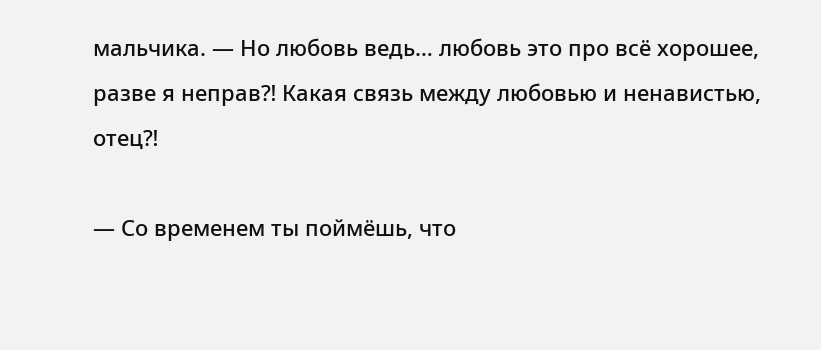мальчика. — Но любовь ведь… любовь это про всё хорошее, разве я неправ⁈ Какая связь между любовью и ненавистью, отец⁈

— Со временем ты поймёшь, что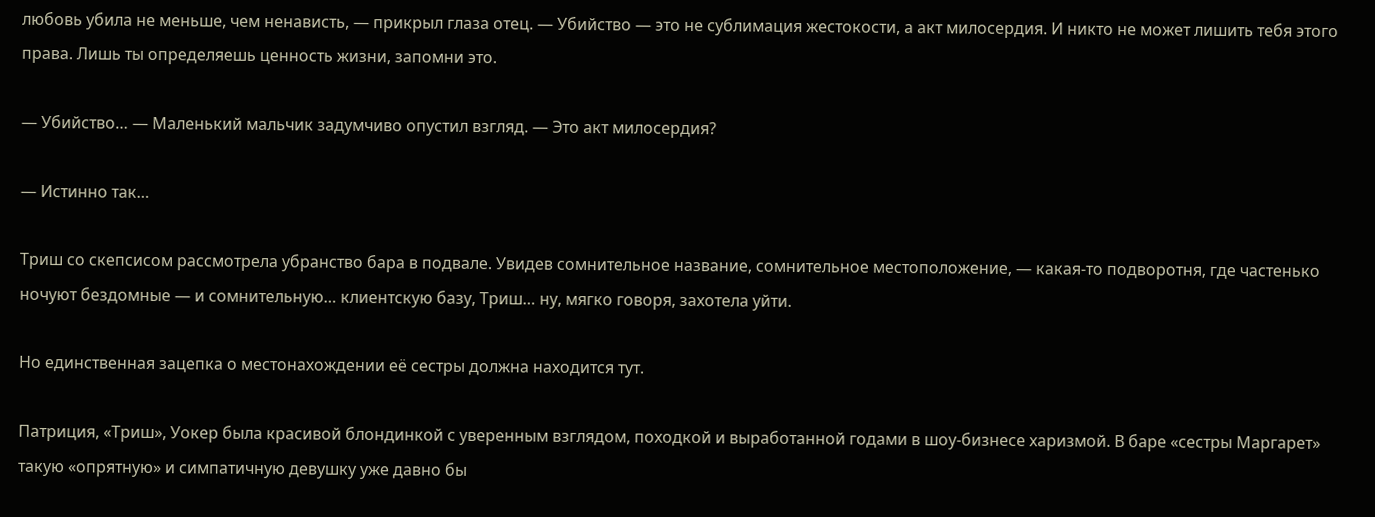любовь убила не меньше, чем ненависть, — прикрыл глаза отец. — Убийство — это не сублимация жестокости, а акт милосердия. И никто не может лишить тебя этого права. Лишь ты определяешь ценность жизни, запомни это.

— Убийство… — Маленький мальчик задумчиво опустил взгляд. — Это акт милосердия?

— Истинно так…

Триш со скепсисом рассмотрела убранство бара в подвале. Увидев сомнительное название, сомнительное местоположение, — какая-то подворотня, где частенько ночуют бездомные — и сомнительную… клиентскую базу, Триш… ну, мягко говоря, захотела уйти.

Но единственная зацепка о местонахождении её сестры должна находится тут.

Патриция, «Триш», Уокер была красивой блондинкой с уверенным взглядом, походкой и выработанной годами в шоу-бизнесе харизмой. В баре «сестры Маргарет» такую «опрятную» и симпатичную девушку уже давно бы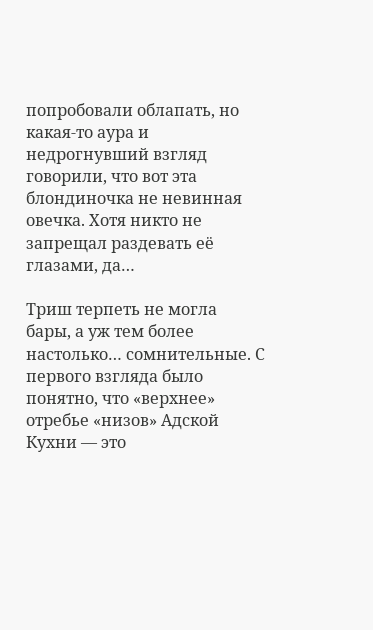попробовали облапать, но какая-то аура и недрогнувший взгляд говорили, что вот эта блондиночка не невинная овечка. Хотя никто не запрещал раздевать её глазами, да…

Триш терпеть не могла бары, а уж тем более настолько… сомнительные. С первого взгляда было понятно, что «верхнее» отребье «низов» Адской Кухни — это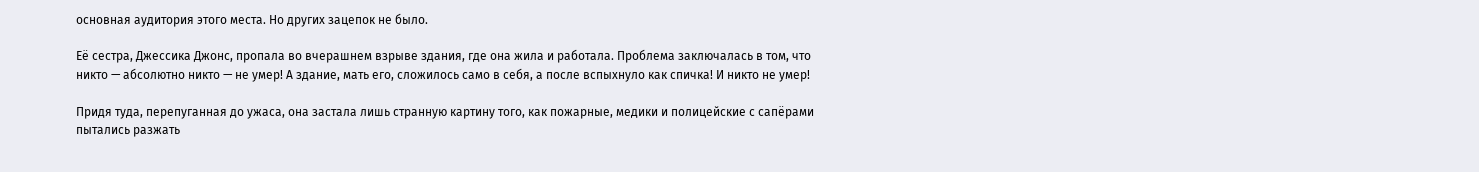основная аудитория этого места. Но других зацепок не было.

Её сестра, Джессика Джонс, пропала во вчерашнем взрыве здания, где она жила и работала. Проблема заключалась в том, что никто — абсолютно никто — не умер! А здание, мать его, сложилось само в себя, а после вспыхнуло как спичка! И никто не умер!

Придя туда, перепуганная до ужаса, она застала лишь странную картину того, как пожарные, медики и полицейские с сапёрами пытались разжать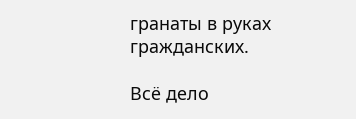гранаты в руках гражданских.

Всё дело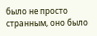было не просто странным, оно было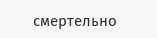смертельно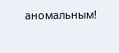аномальным!